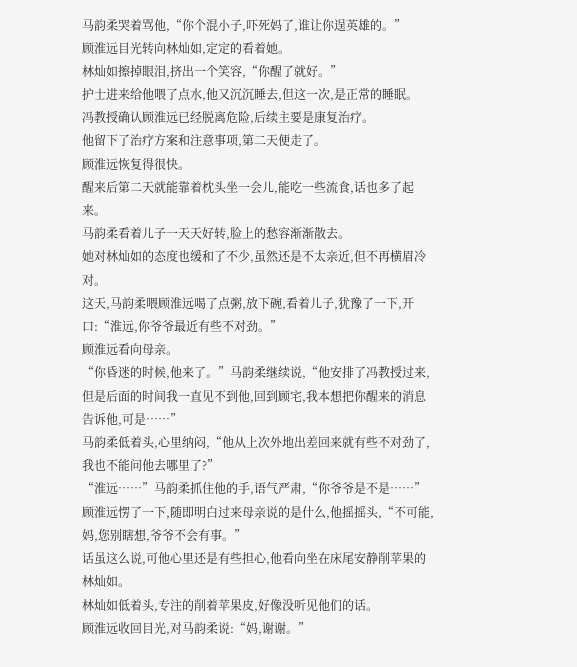马韵柔哭着骂他,“你个混小子,吓死妈了,谁让你逞英雄的。”
顾淮远目光转向林灿如,定定的看着她。
林灿如擦掉眼泪,挤出一个笑容,“你醒了就好。”
护士进来给他喂了点水,他又沉沉睡去,但这一次,是正常的睡眠。
冯教授确认顾淮远已经脱离危险,后续主要是康复治疗。
他留下了治疗方案和注意事项,第二天便走了。
顾淮远恢复得很快。
醒来后第二天就能靠着枕头坐一会儿,能吃一些流食,话也多了起来。
马韵柔看着儿子一天天好转,脸上的愁容渐渐散去。
她对林灿如的态度也缓和了不少,虽然还是不太亲近,但不再横眉冷对。
这天,马韵柔喂顾淮远喝了点粥,放下碗,看着儿子,犹豫了一下,开口:“淮远,你爷爷最近有些不对劲。”
顾淮远看向母亲。
“你昏迷的时候,他来了。”马韵柔继续说,“他安排了冯教授过来,但是后面的时间我一直见不到他,回到顾宅,我本想把你醒来的消息告诉他,可是……”
马韵柔低着头,心里纳闷,“他从上次外地出差回来就有些不对劲了,我也不能问他去哪里了?”
“淮远……”马韵柔抓住他的手,语气严肃,“你爷爷是不是……”
顾淮远愣了一下,随即明白过来母亲说的是什么,他摇摇头,“不可能,妈,您别瞎想,爷爷不会有事。”
话虽这么说,可他心里还是有些担心,他看向坐在床尾安静削苹果的林灿如。
林灿如低着头,专注的削着苹果皮,好像没听见他们的话。
顾淮远收回目光,对马韵柔说:“妈,谢谢。”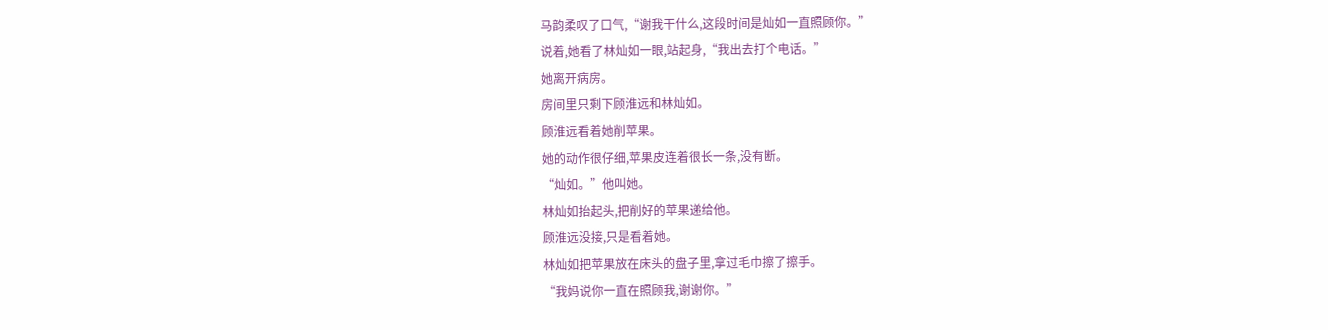马韵柔叹了口气,“谢我干什么,这段时间是灿如一直照顾你。”
说着,她看了林灿如一眼,站起身,“我出去打个电话。”
她离开病房。
房间里只剩下顾淮远和林灿如。
顾淮远看着她削苹果。
她的动作很仔细,苹果皮连着很长一条,没有断。
“灿如。”他叫她。
林灿如抬起头,把削好的苹果递给他。
顾淮远没接,只是看着她。
林灿如把苹果放在床头的盘子里,拿过毛巾擦了擦手。
“我妈说你一直在照顾我,谢谢你。”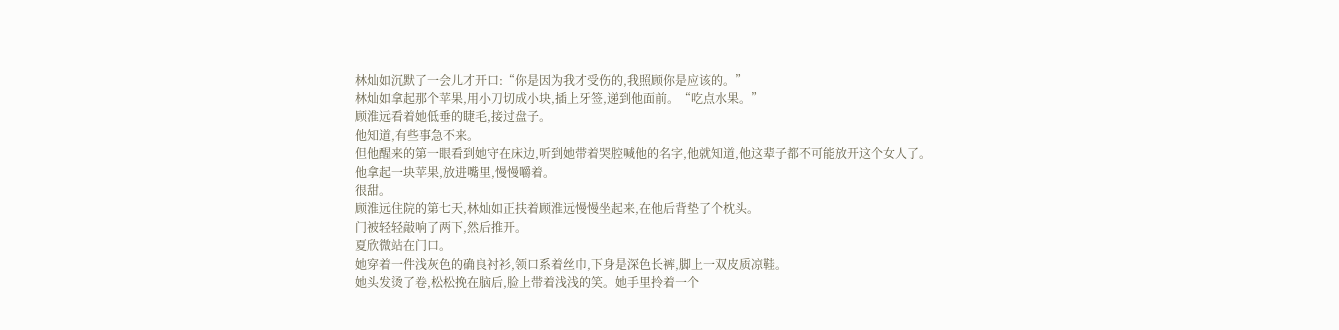林灿如沉默了一会儿才开口:“你是因为我才受伤的,我照顾你是应该的。”
林灿如拿起那个苹果,用小刀切成小块,插上牙签,递到他面前。“吃点水果。”
顾淮远看着她低垂的睫毛,接过盘子。
他知道,有些事急不来。
但他醒来的第一眼看到她守在床边,听到她带着哭腔喊他的名字,他就知道,他这辈子都不可能放开这个女人了。
他拿起一块苹果,放进嘴里,慢慢嚼着。
很甜。
顾淮远住院的第七天,林灿如正扶着顾淮远慢慢坐起来,在他后背垫了个枕头。
门被轻轻敲响了两下,然后推开。
夏欣微站在门口。
她穿着一件浅灰色的确良衬衫,领口系着丝巾,下身是深色长裤,脚上一双皮质凉鞋。
她头发烫了卷,松松挽在脑后,脸上带着浅浅的笑。她手里拎着一个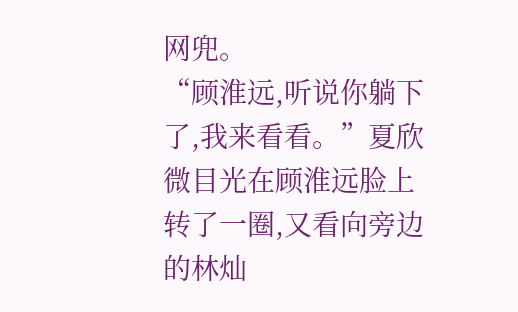网兜。
“顾淮远,听说你躺下了,我来看看。”夏欣微目光在顾淮远脸上转了一圈,又看向旁边的林灿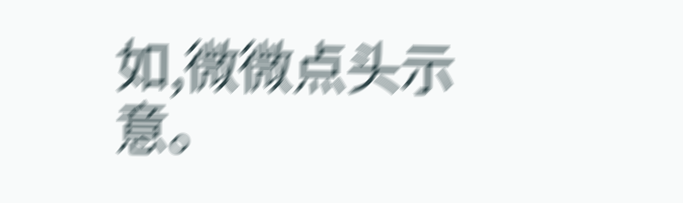如,微微点头示意。